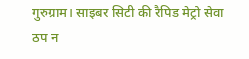गुरुग्राम। साइबर सिटी की रैपिड मेट्रो सेवा ठप न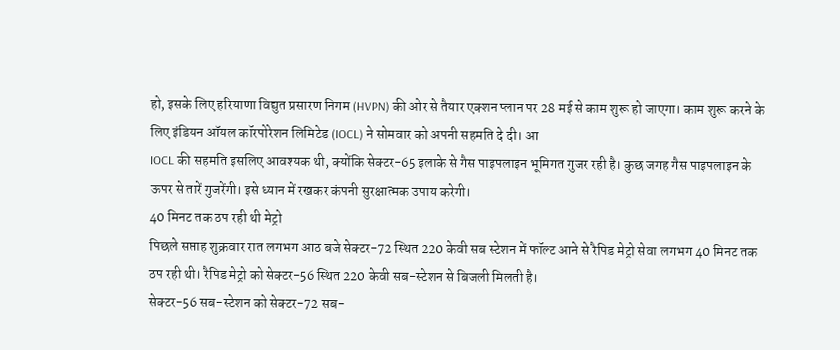हो, इसके लिए हरियाणा विद्युत प्रसारण निगम (HVPN) की ओर से तैयार एक्शन प्लान पर 28 मई से काम शुरू हो जाएगा। काम शुरू करने के लिए इंडियन ऑयल कॉरपोरेशन लिमिटेड (IOCL) ने सोमवार को अपनी सहमति दे दी। आ
IOCL की सहमति इसलिए आवश्यक थी, क्योंकि सेक्टर-65 इलाके से गैस पाइपलाइन भूमिगत गुजर रही है। कुछ जगह गैस पाइपलाइन के ऊपर से तारें गुजरेंगी। इसे ध्यान में रखकर कंपनी सुरक्षात्मक उपाय करेगी।
40 मिनट तक ठप रही थी मेट्रो
पिछले सप्ताह शुक्रवार रात लगभग आठ बजे सेक्टर-72 स्थित 220 केवी सब स्टेशन में फॉल्ट आने से रैपिड मेट्रो सेवा लगभग 40 मिनट तक ठप रही थी। रैपिड मेट्रो को सेक्टर-56 स्थित 220 केवी सब-स्टेशन से बिजली मिलती है।
सेक्टर-56 सब-स्टेशन को सेक्टर-72 सब-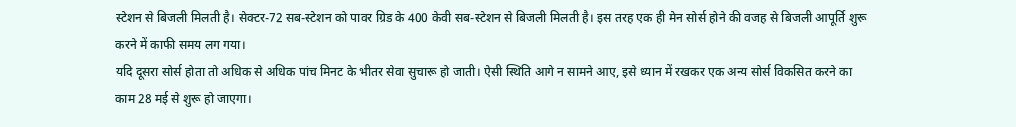स्टेशन से बिजली मिलती है। सेक्टर-72 सब-स्टेशन को पावर ग्रिड के 400 केवी सब-स्टेशन से बिजली मिलती है। इस तरह एक ही मेन सोर्स होने की वजह से बिजली आपूर्ति शुरू करने में काफी समय लग गया।
यदि दूसरा सोर्स होता तो अधिक से अधिक पांच मिनट के भीतर सेवा सुचारू हो जाती। ऐसी स्थिति आगे न सामने आए, इसे ध्यान में रखकर एक अन्य सोर्स विकसित करने का काम 28 मई से शुरू हो जाएगा।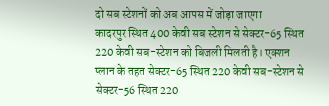दो सब स्टेशनों को अब आपस में जोड़ा जाएगा
कादरपुर स्थित 400 केवी सब स्टेशन से सेक्टर-65 स्थित 220 केवी सब-स्टेशन को बिजली मिलती है। एक्शन प्लान के तहत सेक्टर-65 स्थित 220 केवी सब-स्टेशन से सेक्टर-56 स्थित 220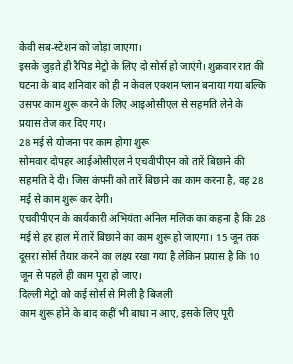केवी सब-स्टेशन को जोड़ा जाएगा।
इसके जुड़ते ही रैपिड मेट्रो के लिए दो सोर्स हो जाएंगे। शुक्रवार रात की घटना के बाद शनिवार को ही न केवल एक्शन प्लान बनाया गया बल्कि उसपर काम शुरू करने के लिए आइओसीएल से सहमति लेने के प्रयास तेज कर दिए गए।
28 मई से योजना पर काम होगा शुरू
सोमवार दोपहर आईओसीएल ने एचवीपीएन को तारें बिछाने की सहमति दे दी। जिस कंपनी को तारें बिछाने का काम करना है, वह 28 मई से काम शुरू कर देगी।
एचवीपीएन के कार्यकारी अभियंता अनिल मलिक का कहना है कि 28 मई से हर हाल में तारें बिछाने का काम शुरू हो जाएगा। 15 जून तक दूसरा सोर्स तैयार करने का लक्ष्य रखा गया है लेकिन प्रयास है कि 10 जून से पहले ही काम पूरा हो जाए।
दिल्ली मेट्रो को कई सोर्स से मिली है बिजली
काम शुरू होने के बाद कहीं भी बाधा न आए, इसके लिए पूरी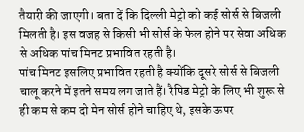तैयारी की जाएगी। बता दें कि दिल्ली मेट्रो को कई सोर्स से बिजली मिलती है। इस वजह से किसी भी सोर्स के फेल होने पर सेवा अधिक से अधिक पांच मिनट प्रभावित रहती है।
पांच मिनट इसलिए प्रभावित रहती है क्योंकि दूसरे सोर्स से बिजली चालू करने में इतने समय लग जाते हैं। रैपिड मेट्रो के लिए भी शुरू से ही कम से कम दो मेन सोर्स होने चाहिए थे, इसके ऊपर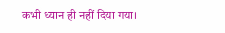कभी ध्यान ही नहीं दिया गया।